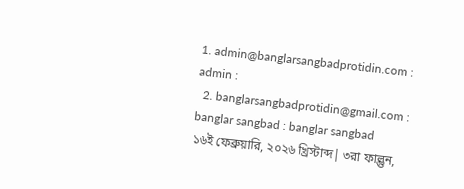1. admin@banglarsangbadprotidin.com : admin :
  2. banglarsangbadprotidin@gmail.com : banglar sangbad : banglar sangbad
১৬ই ফেব্রুয়ারি, ২০২৬ খ্রিস্টাব্দ| ৩রা ফাল্গুন,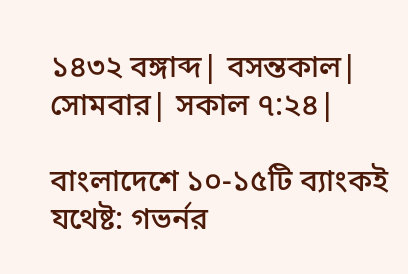১৪৩২ বঙ্গাব্দ| বসন্তকাল| সোমবার| সকাল ৭:২৪|

বাংলাদেশে ১০-১৫টি ব্যাংকই যথেষ্ট: গভর্নর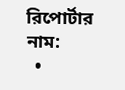রিপোর্টার নাম:
  •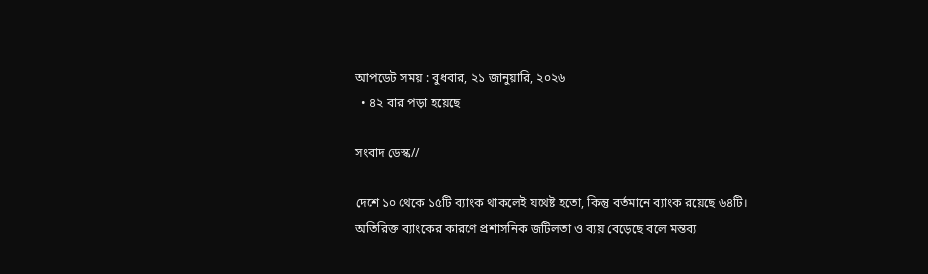আপডেট সময় : বুধবার, ২১ জানুয়ারি, ২০২৬
  • ৪২ বার পড়া হয়েছে

সংবাদ ডেস্ক//

দেশে ১০ থেকে ১৫টি ব্যাংক থাকলেই যথেষ্ট হতো, কিন্তু বর্তমানে ব্যাংক রয়েছে ৬৪টি। অতিরিক্ত ব্যাংকের কারণে প্রশাসনিক জটিলতা ও ব্যয় বেড়েছে বলে মন্তব্য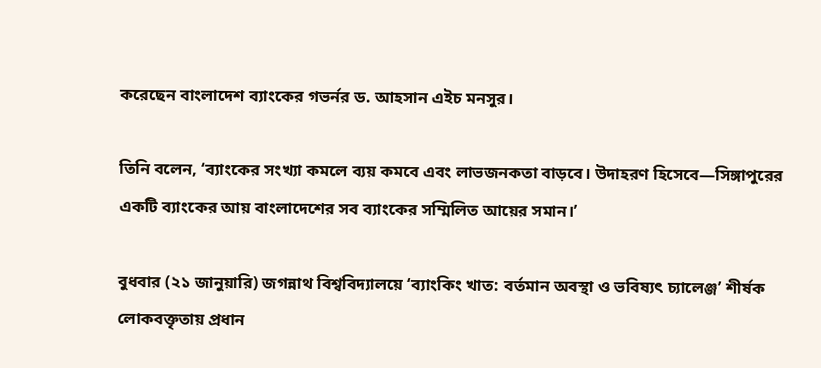করেছেন বাংলাদেশ ব্যাংকের গভর্নর ড. আহসান এইচ মনসুর।

তিনি বলেন, ‘ব্যাংকের সংখ্যা কমলে ব্যয় কমবে এবং লাভজনকতা বাড়বে। উদাহরণ হিসেবে—সিঙ্গাপুরের একটি ব্যাংকের আয় বাংলাদেশের সব ব্যাংকের সম্মিলিত আয়ের সমান।’

বুধবার (২১ জানুয়ারি) জগন্নাথ বিশ্ববিদ্যালয়ে ‘ব্যাংকিং খাত: বর্তমান অবস্থা ও ভবিষ্যৎ চ্যালেঞ্জ’ শীর্ষক লোকবক্তৃতায় প্রধান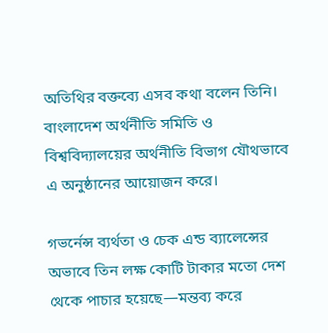অতিথির বক্তব্যে এসব কথা বলেন তিনি। বাংলাদেশ অর্থনীতি সমিতি ও বিশ্ববিদ্যালয়ের অর্থনীতি বিভাগ যৌথভাবে এ অনুষ্ঠানের আয়োজন করে।

গভর্নেন্স ব্যর্থতা ও চেক এন্ড ব্যালেন্সের অভাবে তিন লক্ষ কোটি টাকার মতো দেশ থেকে পাচার হয়েছে—মন্তব্য করে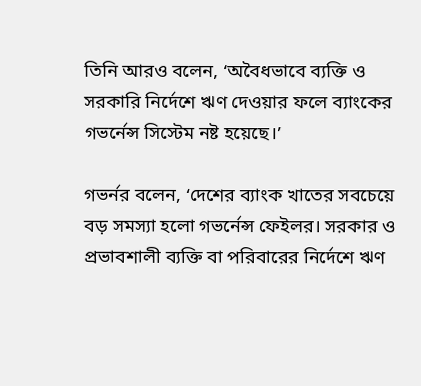তিনি আরও বলেন, ‘অবৈধভাবে ব্যক্তি ও সরকারি নির্দেশে ঋণ দেওয়ার ফলে ব্যাংকের গভর্নেন্স সিস্টেম নষ্ট হয়েছে।’

গভর্নর বলেন, ‘দেশের ব্যাংক খাতের সবচেয়ে বড় সমস্যা হলো গভর্নেন্স ফেইলর। সরকার ও প্রভাবশালী ব্যক্তি বা পরিবারের নির্দেশে ঋণ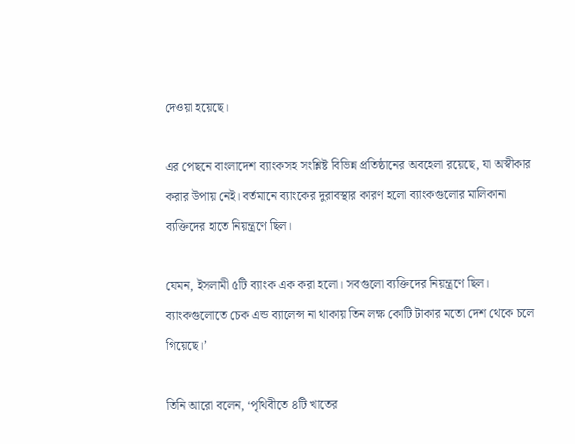দেওয়া হয়েছে।

এর পেছনে বাংলাদেশ ব্যাংকসহ সংশ্লিষ্ট বিভিন্ন প্রতিষ্ঠানের অবহেলা রয়েছে, যা অস্বীকার করার উপায় নেই। বর্তমানে ব্যাংকের দুরাবস্থার কারণ হলো ব্যাংকগুলোর মালিকানা ব্যক্তিদের হাতে নিয়ন্ত্রণে ছিল।

যেমন, ইসলামী ৫টি ব্যাংক এক করা হলো। সবগুলো ব্যক্তিদের নিয়ন্ত্রণে ছিল। ব্যাংকগুলোতে চেক এন্ড ব্যালেন্স না থাকায় তিন লক্ষ কোটি টাকার মতো দেশ থেকে চলে গিয়েছে।’

তিনি আরো বলেন, ‘পৃথিবীতে ৪টি খাতের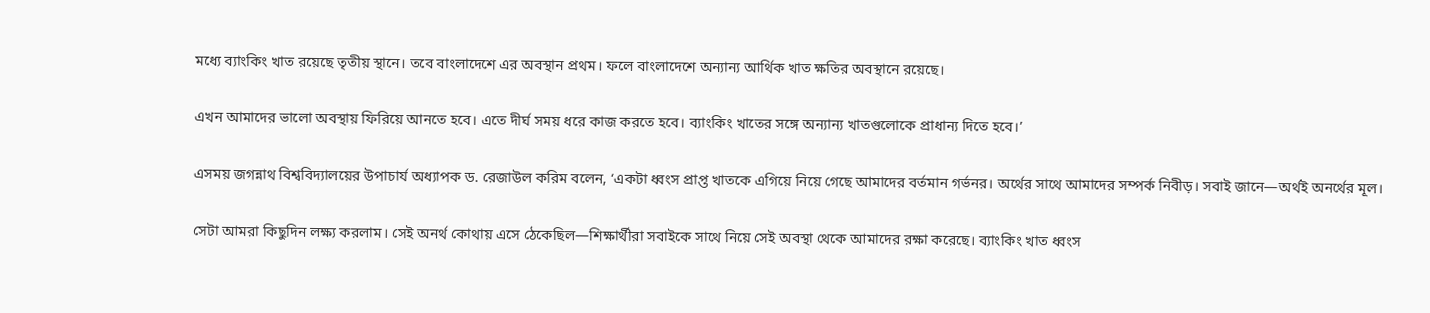মধ্যে ব্যাংকিং খাত রয়েছে তৃতীয় স্থানে। তবে বাংলাদেশে এর অবস্থান প্রথম। ফলে বাংলাদেশে অন্যান্য আর্থিক খাত ক্ষতির অবস্থানে রয়েছে।

এখন আমাদের ভালো অবস্থায় ফিরিয়ে আনতে হবে। এতে দীর্ঘ সময় ধরে কাজ করতে হবে। ব্যাংকিং খাতের সঙ্গে অন্যান্য খাতগুলোকে প্রাধান্য দিতে হবে।’

এসময় জগন্নাথ বিশ্ববিদ্যালয়ের উপাচার্য অধ্যাপক ড. রেজাউল করিম বলেন, ‘একটা ধ্বংস প্রাপ্ত খাতকে এগিয়ে নিয়ে গেছে আমাদের বর্তমান গর্ভনর। অর্থের সাথে আমাদের সম্পর্ক নিবীড়। সবাই জানে—অর্থই অনর্থের মূল।

সেটা আমরা কিছুদিন লক্ষ্য করলাম। সেই অনর্থ কোথায় এসে ঠেকেছিল—শিক্ষার্থীরা সবাইকে সাথে নিয়ে সেই অবস্থা থেকে আমাদের রক্ষা করেছে। ব্যাংকিং খাত ধ্বংস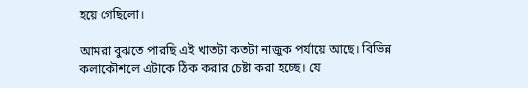হয়ে গেছিলো।

আমরা বুঝতে পারছি এই খাতটা কতটা নাজুক পর্যায়ে আছে। বিভিন্ন কলাকৌশলে এটাকে ঠিক করার চেষ্টা করা হচ্ছে। যে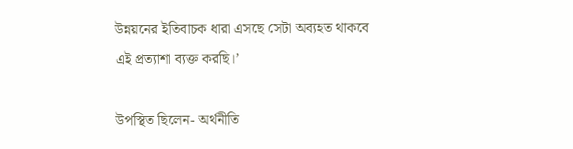উন্নয়নের ইতিবাচক ধারা এসছে সেটা অব্যহত থাকবে এই প্রত্যাশা ব্যক্ত করছি।’

উপস্থিত ছিলেন- অর্থনীতি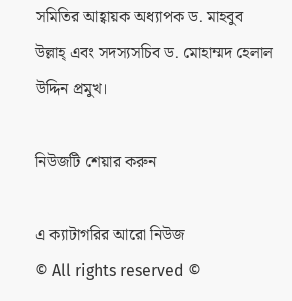সমিতির আহ্বায়ক অধ্যাপক ড. মাহবুব উল্লাহ্ এবং সদস্যসচিব ড. মোহাম্মদ হেলাল উদ্দিন প্রমুখ।

নিউজটি শেয়ার করুন

এ ক্যাটাগরির আরো নিউজ
© All rights reserved ©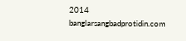2014 banglarsangbadprotidin.com